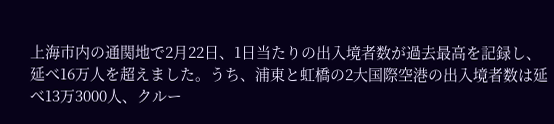上海市内の通関地で2月22日、1日当たりの出入境者数が過去最高を記録し、延べ16万人を超えました。うち、浦東と虹橋の2大国際空港の出入境者数は延べ13万3000人、クルー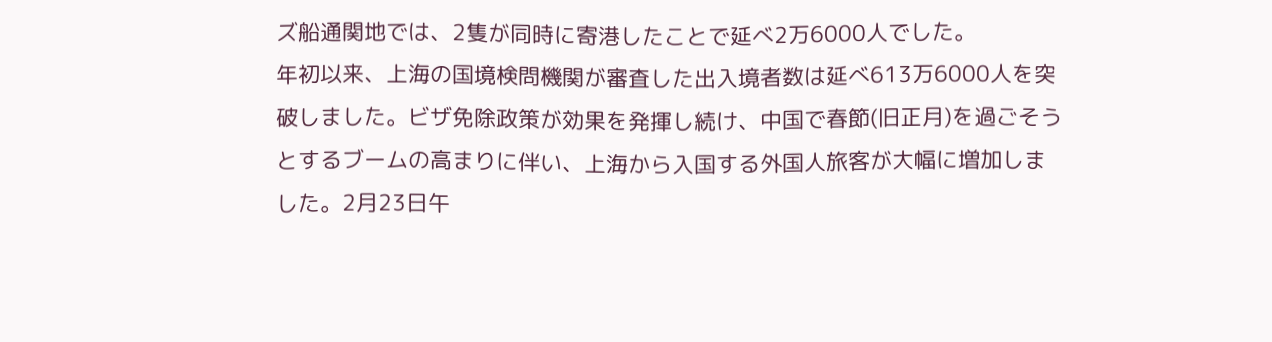ズ船通関地では、2隻が同時に寄港したことで延べ2万6000人でした。
年初以来、上海の国境検問機関が審査した出入境者数は延べ613万6000人を突破しました。ビザ免除政策が効果を発揮し続け、中国で春節(旧正月)を過ごそうとするブームの高まりに伴い、上海から入国する外国人旅客が大幅に増加しました。2月23日午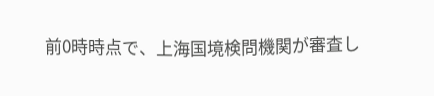前0時時点で、上海国境検問機関が審査し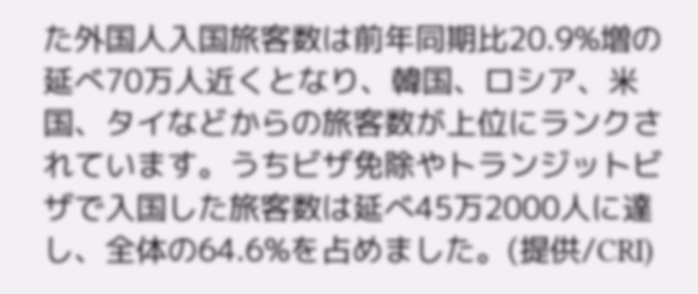た外国人入国旅客数は前年同期比20.9%増の延べ70万人近くとなり、韓国、ロシア、米国、タイなどからの旅客数が上位にランクされています。うちビザ免除やトランジットビザで入国した旅客数は延べ45万2000人に達し、全体の64.6%を占めました。(提供/CRI)